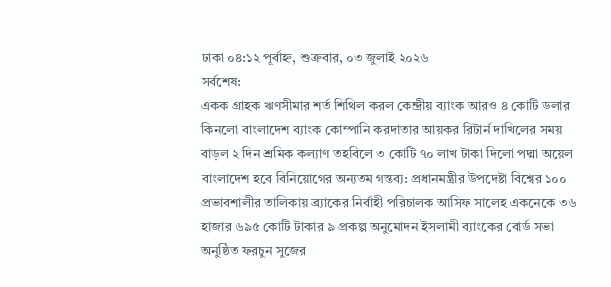ঢাকা ০৪:১২ পূর্বাহ্ন, শুক্রবার, ০৩ জুলাই ২০২৬
সর্বশেষ:
একক গ্রাহক ঋণসীমার শর্ত শিথিল করল কেন্দ্রীয় ব্যাংক আরও ৪ কোটি ডলার কিনলো বাংলাদেশ ব্যাংক কোম্পানি করদাতার আয়কর রিটার্ন দাখিলের সময় বাড়ল ২ দিন শ্রমিক কল্যাণ তহবিলে ৩ কোটি ৭০ লাখ টাকা দিলো পদ্মা অয়েল বাংলাদেশ হবে বিনিয়োগের অন্যতম গন্তব্য: প্রধানমন্ত্রীর উপদেষ্টা বিশ্বের ১০০ প্রভাবশালীর তালিকায় ব্র্যাকের নির্বাহী পরিচালক আসিফ সালেহ একনেকে ৩৬ হাজার ৬৯৫ কোটি টাকার ৯ প্রকল্প অনুমোদন ইসলামী ব্যাংকের বোর্ড সভা অনুষ্ঠিত ফরচুন সুজের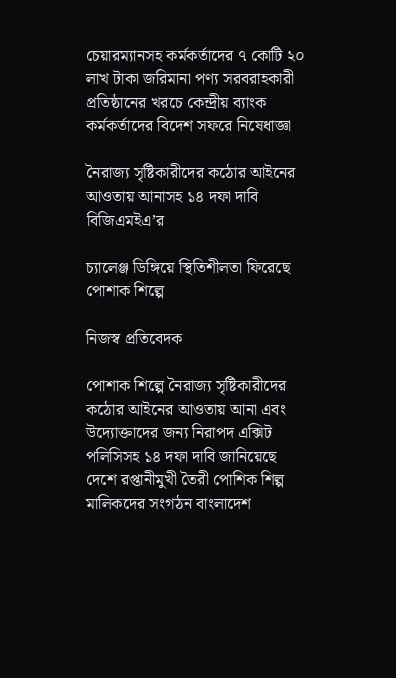চেয়ারম্যানসহ কর্মকর্তাদের ৭ কোটি ২০ লাখ টাকা জরিমানা পণ্য সরবরাহকারী প্রতিষ্ঠানের খরচে কেন্দ্রীয় ব্যাংক কর্মকর্তাদের বিদেশ সফরে নিষেধাজ্ঞা

নৈরাজ্য সৃষ্টিকারীদের কঠোর আইনের আওতায় আনাসহ ১৪ দফা দাবি বিজিএমইএ’র

চ্যালেঞ্জ ডিঙ্গিয়ে স্থিতিশীলতা ফিরেছে পোশাক শিল্পে

নিজস্ব প্রতিবেদক

পোশাক শিল্পে নৈরাজ্য সৃষ্টিকারীদের কঠোর আইনের আওতায় আনা এবং উদ্যোক্তাদের জন্য নিরাপদ এক্সিট পলিসিসহ ১৪ দফা দাবি জানিয়েছে দেশে রপ্তানীমুখী তৈরী পোশিক শিল্প মালিকদের সংগঠন বাংলাদেশ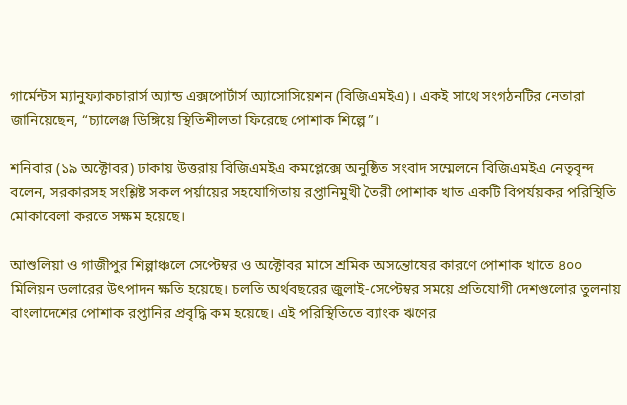গার্মেন্টস ম্যানুফ্যাকচারার্স অ্যান্ড এক্সপোর্টার্স অ্যাসোসিয়েশন (বিজিএমইএ)। একই সাথে সংগঠনটির নেতারা জানিয়েছেন, “চ্যালেঞ্জ ডিঙ্গিয়ে স্থিতিশীলতা ফিরেছে পোশাক শিল্পে”।

শনিবার (১৯ অক্টোবর) ঢাকায় উত্তরায় বিজিএমইএ কমপ্লেক্সে অনুষ্ঠিত সংবাদ সম্মেলনে বিজিএমইএ নেতৃবৃন্দ বলেন, সরকারসহ সংশ্লিষ্ট সকল পর্য়ায়ের সহযোগিতায় রপ্তানিমুখী তৈরী পোশাক খাত একটি বিপর্যয়কর পরিস্থিতি মোকাবেলা করতে সক্ষম হয়েছে।

আশুলিয়া ও গাজীপুর শিল্পাঞ্চলে সেপ্টেম্বর ও অক্টোবর মাসে শ্রমিক অসন্তোষের কারণে পোশাক খাতে ৪০০ মিলিয়ন ডলারের উৎপাদন ক্ষতি হয়েছে। চলতি অর্থবছরের জুলাই-সেপ্টেম্বর সময়ে প্রতিযোগী দেশগুলোর তুলনায় বাংলাদেশের পোশাক রপ্তানির প্রবৃদ্ধি কম হয়েছে। এই পরিস্থিতিতে ব্যাংক ঋণের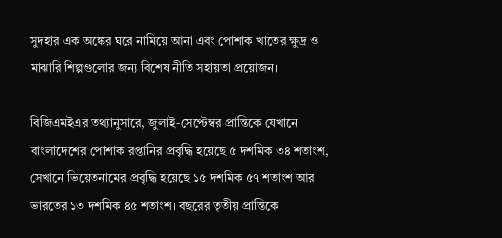সুদহার এক অঙ্কের ঘরে নামিয়ে আনা এবং পোশাক খাতের ক্ষুদ্র ও মাঝারি শিল্পগুলোর জন্য বিশেষ নীতি সহায়তা প্রয়োজন।

বিজিএমইএর তথ্যানুসারে, জুলাই-সেপ্টেম্বর প্রান্তিকে যেখানে বাংলাদেশের পোশাক রপ্তানির প্রবৃদ্ধি হয়েছে ৫ দশমিক ৩৪ শতাংশ, সেখানে ভিয়েতনামের প্রবৃদ্ধি হয়েছে ১৫ দশমিক ৫৭ শতাংশ আর ভারতের ১৩ দশমিক ৪৫ শতাংশ। বছরের তৃতীয় প্রান্তিকে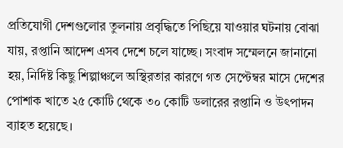প্রতিযোগী দেশগুলোর তুলনায় প্রবৃদ্ধিতে পিছিয়ে যাওয়ার ঘটনায় বোঝা যায়, রপ্তানি আদেশ এসব দেশে চলে যাচ্ছে। সংবাদ সম্মেলনে জানানো হয়, নির্দিষ্ট কিছু শিল্পাঞ্চলে অস্থিরতার কারণে গত সেপ্টেম্বর মাসে দেশের পোশাক খাতে ২৫ কোটি থেকে ৩০ কোটি ডলারের রপ্তানি ও উৎপাদন ব্যাহত হয়েছে।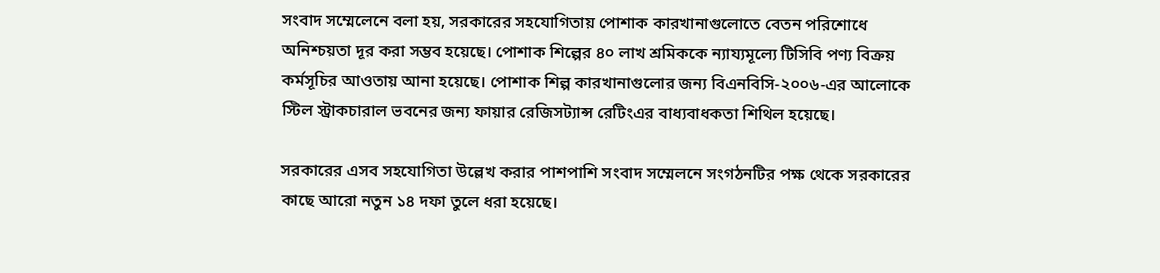সংবাদ সম্মেলেনে বলা হয়, সরকারের সহযোগিতায় পোশাক কারখানাগুলোতে বেতন পরিশোধে অনিশ্চয়তা দূর করা সম্ভব হয়েছে। পোশাক শিল্পের ৪০ লাখ শ্রমিককে ন্যায্যমূল্যে টিসিবি পণ্য বিক্রয় কর্মসূচির আওতায় আনা হয়েছে। পোশাক শিল্প কারখানাগুলোর জন্য বিএনবিসি-২০০৬-এর আলোকে স্টিল স্ট্রাকচারাল ভবনের জন্য ফায়ার রেজিসট্যান্স রেটিংএর বাধ্যবাধকতা শিথিল হয়েছে।

সরকারের এসব সহযোগিতা উল্লেখ করার পাশপাশি সংবাদ সম্মেলনে সংগঠনটির পক্ষ থেকে সরকারের কাছে আরো নতুন ১৪ দফা তুলে ধরা হয়েছে।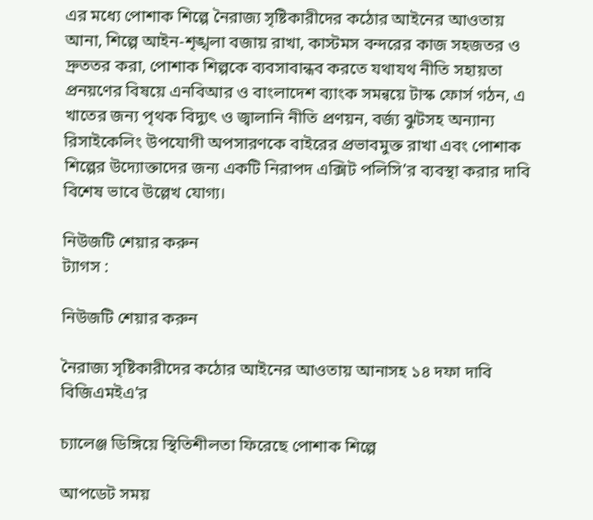এর মধ্যে পোশাক শিল্পে নৈরাজ্য সৃষ্টিকারীদের কঠোর আইনের আওতায় আনা, শিল্পে আইন-শৃঙ্খলা বজায় রাখা, কাস্টমস বন্দরের কাজ সহজতর ও দ্রুততর করা, পোশাক শিল্পকে ব্যবসাবান্ধব করতে যথাযথ নীতি সহায়তা প্রনয়ণের বিষয়ে এনবিআর ও বাংলাদেশ ব্যাংক সমন্বয়ে টাস্ক ফোর্স গঠন, এ খাতের জন্য পৃথক বিদ্যুৎ ও জ্বালানি নীতি প্রণয়ন, বর্জ্য ঝুটসহ অন্যান্য রিসাইকেলিং উপযোগী অপসারণকে বাইরের প্রভাবমুক্ত রাখা এবং পোশাক শিল্পের উদ্যোক্তাদের জন্য একটি নিরাপদ এক্সিট পলিসি’র ব্যবস্থা করার দাবি বিশেষ ভাবে উল্লেখ যোগ্য।

নিউজটি শেয়ার করুন
ট্যাগস :

নিউজটি শেয়ার করুন

নৈরাজ্য সৃষ্টিকারীদের কঠোর আইনের আওতায় আনাসহ ১৪ দফা দাবি বিজিএমইএ’র

চ্যালেঞ্জ ডিঙ্গিয়ে স্থিতিশীলতা ফিরেছে পোশাক শিল্পে

আপডেট সময়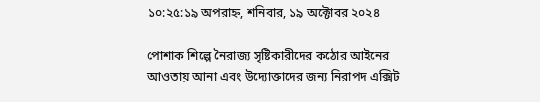১০:২৫:১৯ অপরাহ্ন, শনিবার, ১৯ অক্টোবর ২০২৪

পোশাক শিল্পে নৈরাজ্য সৃষ্টিকারীদের কঠোর আইনের আওতায় আনা এবং উদ্যোক্তাদের জন্য নিরাপদ এক্সিট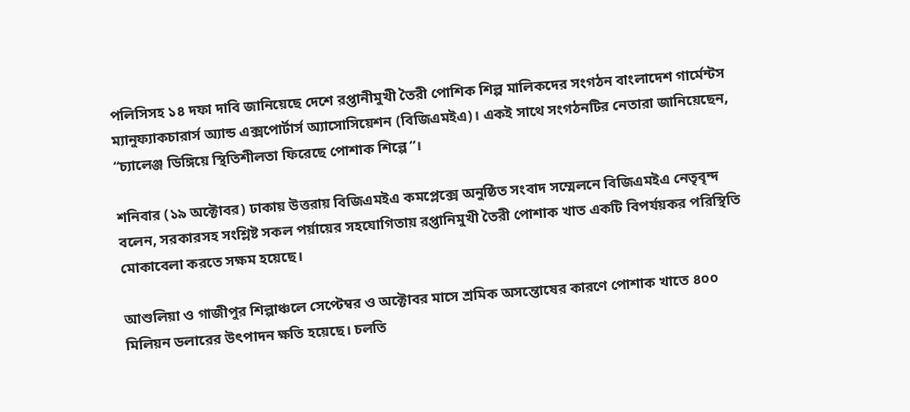পলিসিসহ ১৪ দফা দাবি জানিয়েছে দেশে রপ্তানীমুখী তৈরী পোশিক শিল্প মালিকদের সংগঠন বাংলাদেশ গার্মেন্টস ম্যানুফ্যাকচারার্স অ্যান্ড এক্সপোর্টার্স অ্যাসোসিয়েশন (বিজিএমইএ)। একই সাথে সংগঠনটির নেতারা জানিয়েছেন, “চ্যালেঞ্জ ডিঙ্গিয়ে স্থিতিশীলতা ফিরেছে পোশাক শিল্পে”।

শনিবার (১৯ অক্টোবর) ঢাকায় উত্তরায় বিজিএমইএ কমপ্লেক্সে অনুষ্ঠিত সংবাদ সম্মেলনে বিজিএমইএ নেতৃবৃন্দ বলেন, সরকারসহ সংশ্লিষ্ট সকল পর্য়ায়ের সহযোগিতায় রপ্তানিমুখী তৈরী পোশাক খাত একটি বিপর্যয়কর পরিস্থিতি মোকাবেলা করতে সক্ষম হয়েছে।

আশুলিয়া ও গাজীপুর শিল্পাঞ্চলে সেপ্টেম্বর ও অক্টোবর মাসে শ্রমিক অসন্তোষের কারণে পোশাক খাতে ৪০০ মিলিয়ন ডলারের উৎপাদন ক্ষতি হয়েছে। চলতি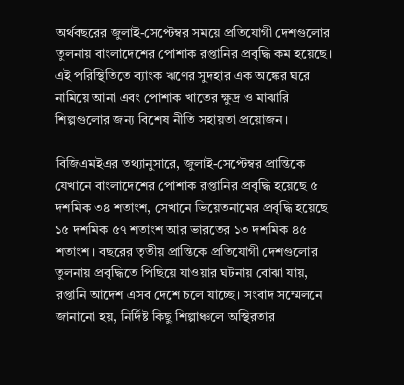অর্থবছরের জুলাই-সেপ্টেম্বর সময়ে প্রতিযোগী দেশগুলোর তুলনায় বাংলাদেশের পোশাক রপ্তানির প্রবৃদ্ধি কম হয়েছে। এই পরিস্থিতিতে ব্যাংক ঋণের সুদহার এক অঙ্কের ঘরে নামিয়ে আনা এবং পোশাক খাতের ক্ষুদ্র ও মাঝারি শিল্পগুলোর জন্য বিশেষ নীতি সহায়তা প্রয়োজন।

বিজিএমইএর তথ্যানুসারে, জুলাই-সেপ্টেম্বর প্রান্তিকে যেখানে বাংলাদেশের পোশাক রপ্তানির প্রবৃদ্ধি হয়েছে ৫ দশমিক ৩৪ শতাংশ, সেখানে ভিয়েতনামের প্রবৃদ্ধি হয়েছে ১৫ দশমিক ৫৭ শতাংশ আর ভারতের ১৩ দশমিক ৪৫ শতাংশ। বছরের তৃতীয় প্রান্তিকে প্রতিযোগী দেশগুলোর তুলনায় প্রবৃদ্ধিতে পিছিয়ে যাওয়ার ঘটনায় বোঝা যায়, রপ্তানি আদেশ এসব দেশে চলে যাচ্ছে। সংবাদ সম্মেলনে জানানো হয়, নির্দিষ্ট কিছু শিল্পাঞ্চলে অস্থিরতার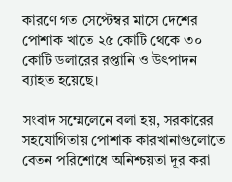কারণে গত সেপ্টেম্বর মাসে দেশের পোশাক খাতে ২৫ কোটি থেকে ৩০ কোটি ডলারের রপ্তানি ও উৎপাদন ব্যাহত হয়েছে।

সংবাদ সম্মেলেনে বলা হয়, সরকারের সহযোগিতায় পোশাক কারখানাগুলোতে বেতন পরিশোধে অনিশ্চয়তা দূর করা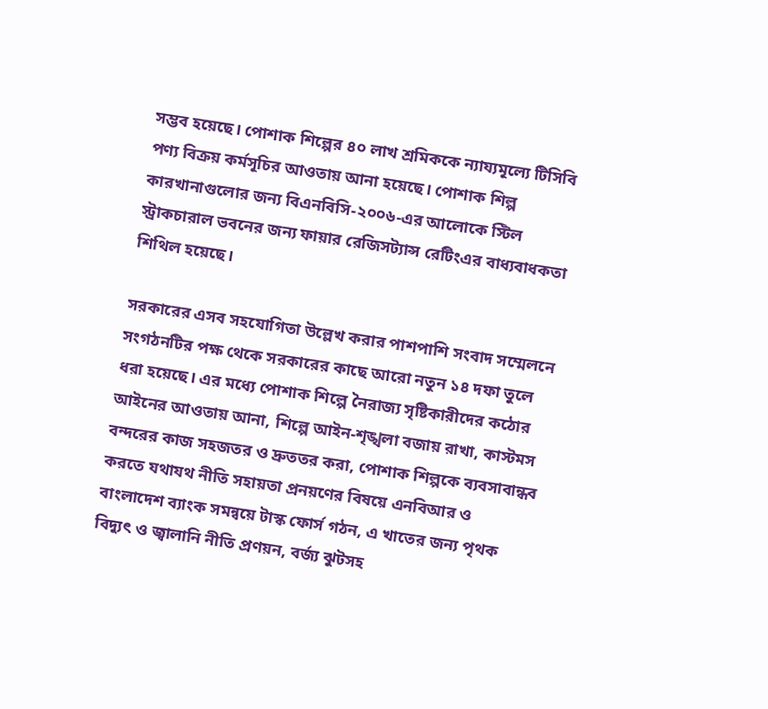সম্ভব হয়েছে। পোশাক শিল্পের ৪০ লাখ শ্রমিককে ন্যায্যমূল্যে টিসিবি পণ্য বিক্রয় কর্মসূচির আওতায় আনা হয়েছে। পোশাক শিল্প কারখানাগুলোর জন্য বিএনবিসি-২০০৬-এর আলোকে স্টিল স্ট্রাকচারাল ভবনের জন্য ফায়ার রেজিসট্যান্স রেটিংএর বাধ্যবাধকতা শিথিল হয়েছে।

সরকারের এসব সহযোগিতা উল্লেখ করার পাশপাশি সংবাদ সম্মেলনে সংগঠনটির পক্ষ থেকে সরকারের কাছে আরো নতুন ১৪ দফা তুলে ধরা হয়েছে। এর মধ্যে পোশাক শিল্পে নৈরাজ্য সৃষ্টিকারীদের কঠোর আইনের আওতায় আনা, শিল্পে আইন-শৃঙ্খলা বজায় রাখা, কাস্টমস বন্দরের কাজ সহজতর ও দ্রুততর করা, পোশাক শিল্পকে ব্যবসাবান্ধব করতে যথাযথ নীতি সহায়তা প্রনয়ণের বিষয়ে এনবিআর ও বাংলাদেশ ব্যাংক সমন্বয়ে টাস্ক ফোর্স গঠন, এ খাতের জন্য পৃথক বিদ্যুৎ ও জ্বালানি নীতি প্রণয়ন, বর্জ্য ঝুটসহ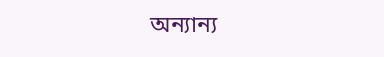অন্যান্য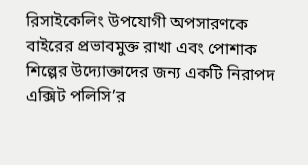রিসাইকেলিং উপযোগী অপসারণকে বাইরের প্রভাবমুক্ত রাখা এবং পোশাক শিল্পের উদ্যোক্তাদের জন্য একটি নিরাপদ এক্সিট পলিসি’র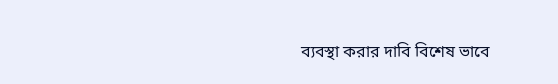ব্যবস্থা করার দাবি বিশেষ ভাবে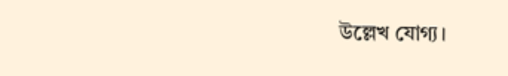উল্লেখ যোগ্য।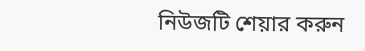নিউজটি শেয়ার করুন